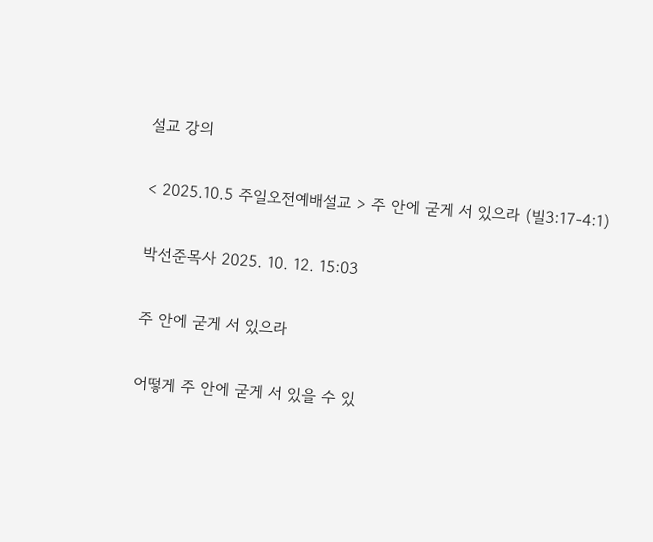설교 강의

< 2025.10.5 주일오전예배설교 > 주 안에 굳게 서 있으라 (빌3:17-4:1)

박선준목사 2025. 10. 12. 15:03

주 안에 굳게 서 있으라

어떻게 주 안에 굳게 서 있을 수 있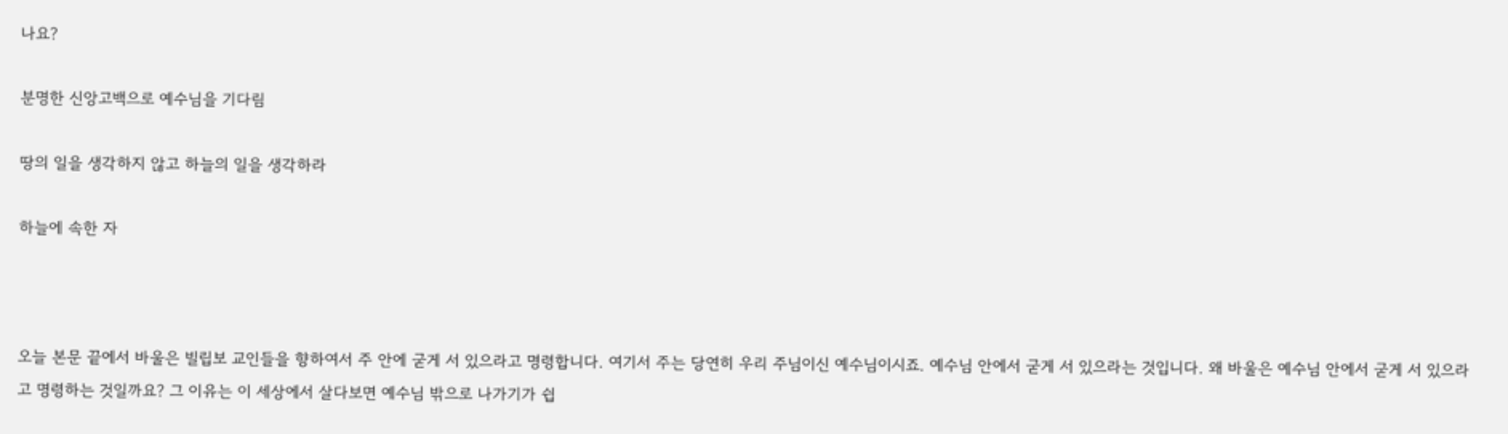나요?

분명한 신앙고백으로 예수님을 기다림

땅의 일을 생각하지 않고 하늘의 일을 생각하라

하늘에 속한 자



오늘 본문 끝에서 바울은 빌립보 교인들을 향하여서 주 안에 굳게 서 있으라고 명령합니다. 여기서 주는 당연히 우리 주님이신 예수님이시죠. 예수님 안에서 굳게 서 있으라는 것입니다. 왜 바울은 예수님 안에서 굳게 서 있으라고 명령하는 것일까요? 그 이유는 이 세상에서 살다보면 예수님 밖으로 나가기가 쉽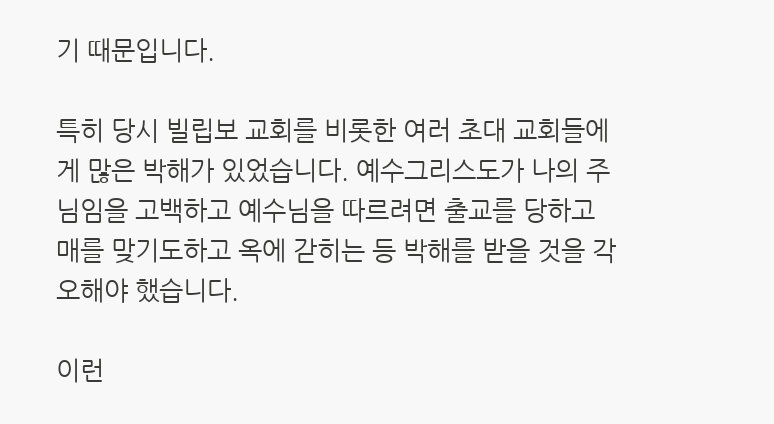기 때문입니다.

특히 당시 빌립보 교회를 비롯한 여러 초대 교회들에게 많은 박해가 있었습니다. 예수그리스도가 나의 주님임을 고백하고 예수님을 따르려면 출교를 당하고 매를 맞기도하고 옥에 갇히는 등 박해를 받을 것을 각오해야 했습니다.

이런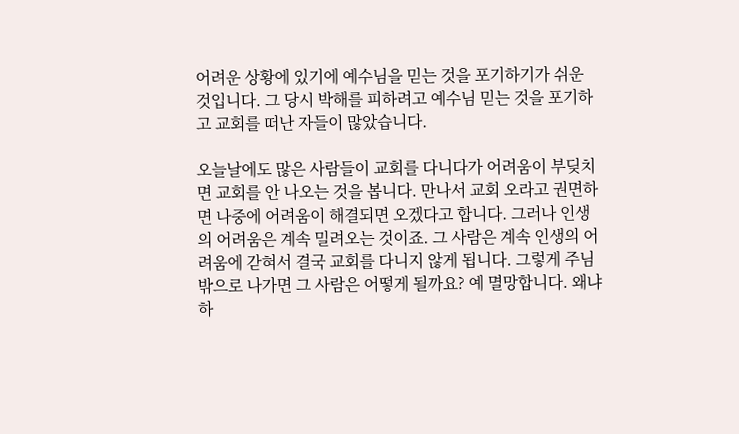어려운 상황에 있기에 예수님을 믿는 것을 포기하기가 쉬운 것입니다. 그 당시 박해를 피하려고 예수님 믿는 것을 포기하고 교회를 떠난 자들이 많았습니다.

오늘날에도 많은 사람들이 교회를 다니다가 어려움이 부딪치면 교회를 안 나오는 것을 봅니다. 만나서 교회 오라고 권면하면 나중에 어려움이 해결되면 오겠다고 합니다. 그러나 인생의 어려움은 계속 밀려오는 것이죠. 그 사람은 계속 인생의 어려움에 갇혀서 결국 교회를 다니지 않게 됩니다. 그렇게 주님 밖으로 나가면 그 사람은 어떻게 될까요? 예 멸망합니다. 왜냐하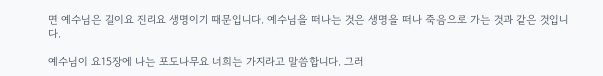면 예수님은 길이요 진리요 생명이기 때문입니다. 예수님을 떠나는 것은 생명을 떠나 죽음으로 가는 것과 같은 것입니다.

예수님이 요15장에 나는 포도나무요 너희는 가지라고 말씀합니다. 그러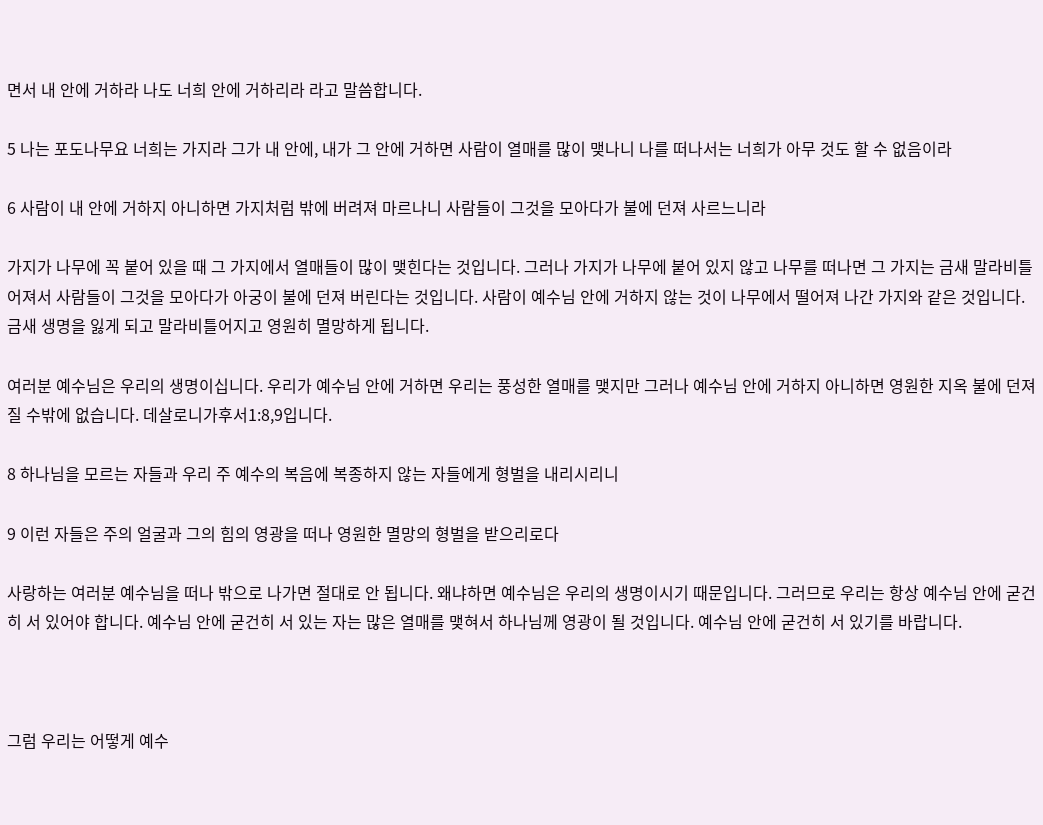면서 내 안에 거하라 나도 너희 안에 거하리라 라고 말씀합니다.

5 나는 포도나무요 너희는 가지라 그가 내 안에, 내가 그 안에 거하면 사람이 열매를 많이 맺나니 나를 떠나서는 너희가 아무 것도 할 수 없음이라

6 사람이 내 안에 거하지 아니하면 가지처럼 밖에 버려져 마르나니 사람들이 그것을 모아다가 불에 던져 사르느니라

가지가 나무에 꼭 붙어 있을 때 그 가지에서 열매들이 많이 맺힌다는 것입니다. 그러나 가지가 나무에 붙어 있지 않고 나무를 떠나면 그 가지는 금새 말라비틀어져서 사람들이 그것을 모아다가 아궁이 불에 던져 버린다는 것입니다. 사람이 예수님 안에 거하지 않는 것이 나무에서 떨어져 나간 가지와 같은 것입니다. 금새 생명을 잃게 되고 말라비틀어지고 영원히 멸망하게 됩니다.

여러분 예수님은 우리의 생명이십니다. 우리가 예수님 안에 거하면 우리는 풍성한 열매를 맺지만 그러나 예수님 안에 거하지 아니하면 영원한 지옥 불에 던져질 수밖에 없습니다. 데살로니가후서1:8,9입니다.

8 하나님을 모르는 자들과 우리 주 예수의 복음에 복종하지 않는 자들에게 형벌을 내리시리니

9 이런 자들은 주의 얼굴과 그의 힘의 영광을 떠나 영원한 멸망의 형벌을 받으리로다

사랑하는 여러분 예수님을 떠나 밖으로 나가면 절대로 안 됩니다. 왜냐하면 예수님은 우리의 생명이시기 때문입니다. 그러므로 우리는 항상 예수님 안에 굳건히 서 있어야 합니다. 예수님 안에 굳건히 서 있는 자는 많은 열매를 맺혀서 하나님께 영광이 될 것입니다. 예수님 안에 굳건히 서 있기를 바랍니다.



그럼 우리는 어떻게 예수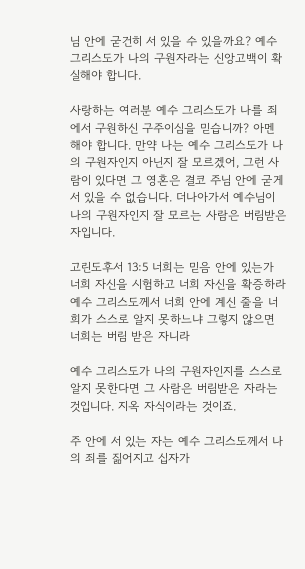님 안에 굳건히 서 있을 수 있을까요? 예수그리스도가 나의 구원자라는 신앙고백이 확실해야 합니다.

사랑하는 여러분 예수 그리스도가 나를 죄에서 구원하신 구주이심을 믿습니까? 아멘 해야 합니다. 만약 나는 예수 그리스도가 나의 구원자인지 아닌지 잘 모르겠어, 그런 사람이 있다면 그 영혼은 결코 주님 안에 굳게 서 있을 수 없습니다. 더나아가서 예수님이 나의 구원자인지 잘 모르는 사람은 버림받은 자입니다.

고린도후서 13:5 너희는 믿음 안에 있는가 너희 자신을 시험하고 너희 자신을 확증하라 예수 그리스도께서 너희 안에 계신 줄을 너희가 스스로 알지 못하느냐 그렇지 않으면 너희는 버림 받은 자니라

예수 그리스도가 나의 구원자인지를 스스로 알지 못한다면 그 사람은 버림받은 자라는 것입니다. 지옥 자식이라는 것이죠.

주 안에 서 있는 자는 예수 그리스도께서 나의 죄를 짊어지고 십자가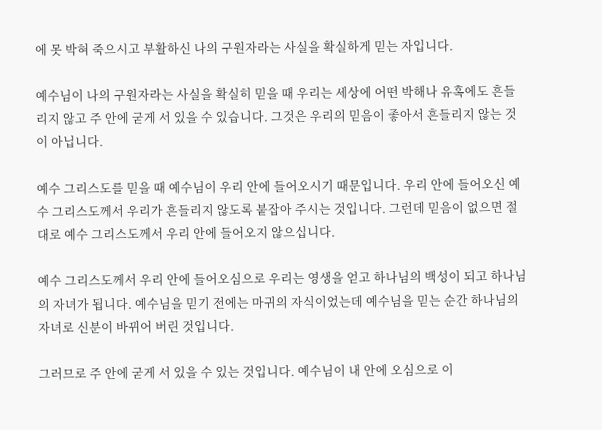에 못 박혀 죽으시고 부활하신 나의 구원자라는 사실을 확실하게 믿는 자입니다.

예수님이 나의 구원자라는 사실을 확실히 믿을 때 우리는 세상에 어떤 박해나 유혹에도 흔들리지 않고 주 안에 굳게 서 있을 수 있습니다. 그것은 우리의 믿음이 좋아서 흔들리지 않는 것이 아닙니다.

예수 그리스도를 믿을 때 예수님이 우리 안에 들어오시기 때문입니다. 우리 안에 들어오신 예수 그리스도께서 우리가 흔들리지 않도록 붙잡아 주시는 것입니다. 그런데 믿음이 없으면 절대로 예수 그리스도께서 우리 안에 들어오지 않으십니다.

예수 그리스도께서 우리 안에 들어오심으로 우리는 영생을 얻고 하나님의 백성이 되고 하나님의 자녀가 됩니다. 예수님을 믿기 전에는 마귀의 자식이었는데 예수님을 믿는 순간 하나님의 자녀로 신분이 바뀌어 버린 것입니다.

그러므로 주 안에 굳게 서 있을 수 있는 것입니다. 예수님이 내 안에 오심으로 이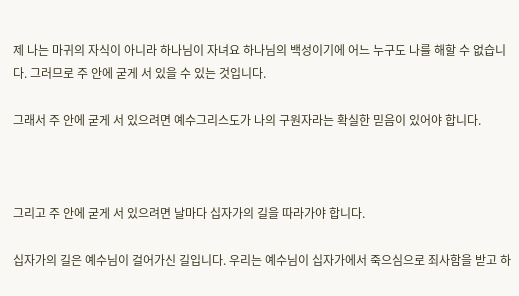제 나는 마귀의 자식이 아니라 하나님이 자녀요 하나님의 백성이기에 어느 누구도 나를 해할 수 없습니다. 그러므로 주 안에 굳게 서 있을 수 있는 것입니다.

그래서 주 안에 굳게 서 있으려면 예수그리스도가 나의 구원자라는 확실한 믿음이 있어야 합니다.



그리고 주 안에 굳게 서 있으려면 날마다 십자가의 길을 따라가야 합니다.

십자가의 길은 예수님이 걸어가신 길입니다. 우리는 예수님이 십자가에서 죽으심으로 죄사함을 받고 하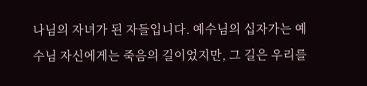나님의 자녀가 된 자들입니다. 예수님의 십자가는 예수님 자신에게는 죽음의 길이었지만, 그 길은 우리를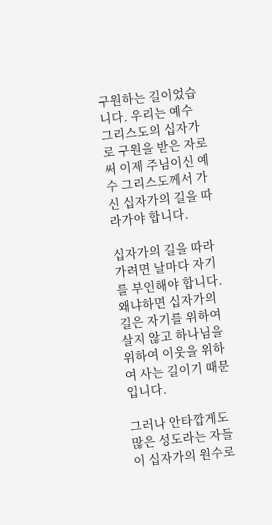구원하는 길이었습니다. 우리는 예수 그리스도의 십자가로 구원을 받은 자로써 이제 주님이신 예수 그리스도께서 가신 십자가의 길을 따라가야 합니다.

십자가의 길을 따라가려면 날마다 자기를 부인해야 합니다. 왜냐하면 십자가의 길은 자기를 위하여 살지 않고 하나님을 위하여 이웃을 위하여 사는 길이기 때문입니다.

그러나 안타깝게도 많은 성도라는 자들이 십자가의 원수로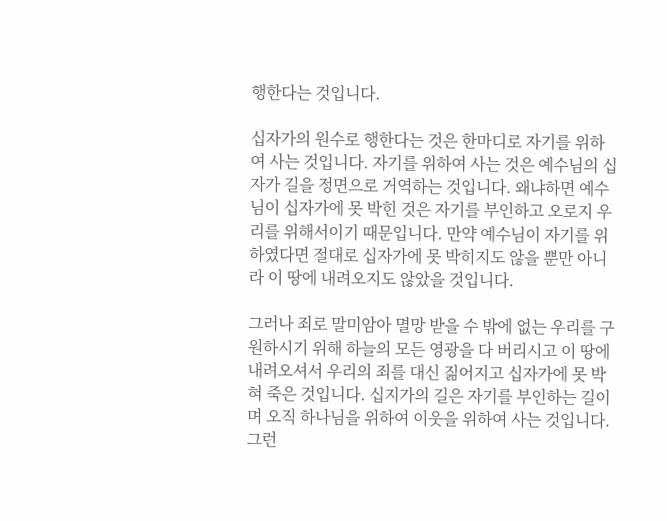행한다는 것입니다.

십자가의 원수로 행한다는 것은 한마디로 자기를 위하여 사는 것입니다. 자기를 위하여 사는 것은 예수님의 십자가 길을 정면으로 거역하는 것입니다. 왜냐하면 예수님이 십자가에 못 박힌 것은 자기를 부인하고 오로지 우리를 위해서이기 때문입니다. 만약 예수님이 자기를 위하였다면 절대로 십자가에 못 박히지도 않을 뿐만 아니라 이 땅에 내려오지도 않았을 것입니다.

그러나 죄로 말미암아 멸망 받을 수 밖에 없는 우리를 구원하시기 위해 하늘의 모든 영광을 다 버리시고 이 땅에 내려오셔서 우리의 죄를 대신 짊어지고 십자가에 못 박혀 죽은 것입니다. 십지가의 길은 자기를 부인하는 길이며 오직 하나님을 위하여 이웃을 위하여 사는 것입니다. 그런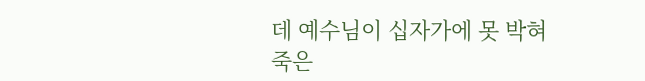데 예수님이 십자가에 못 박혀 죽은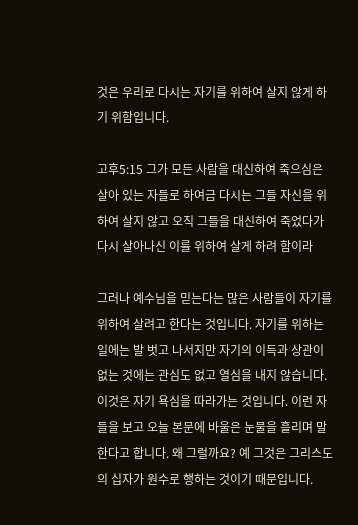것은 우리로 다시는 자기를 위하여 살지 않게 하기 위함입니다.

고후5:15 그가 모든 사람을 대신하여 죽으심은 살아 있는 자들로 하여금 다시는 그들 자신을 위하여 살지 않고 오직 그들을 대신하여 죽었다가 다시 살아나신 이를 위하여 살게 하려 함이라

그러나 예수님을 믿는다는 많은 사람들이 자기를 위하여 살려고 한다는 것입니다. 자기를 위하는 일에는 발 벗고 나서지만 자기의 이득과 상관이 없는 것에는 관심도 없고 열심을 내지 않습니다. 이것은 자기 욕심을 따라가는 것입니다. 이런 자들을 보고 오늘 본문에 바울은 눈물을 흘리며 말한다고 합니다. 왜 그럴까요? 예 그것은 그리스도의 십자가 원수로 행하는 것이기 때문입니다.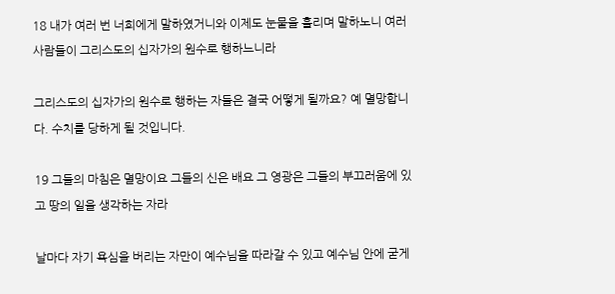18 내가 여러 번 너희에게 말하였거니와 이제도 눈물을 흘리며 말하노니 여러 사람들이 그리스도의 십자가의 원수로 행하느니라

그리스도의 십자가의 원수로 행하는 자들은 결국 어떻게 될까요? 예 멸망합니다. 수치를 당하게 될 것입니다.

19 그들의 마침은 멸망이요 그들의 신은 배요 그 영광은 그들의 부끄러움에 있고 땅의 일을 생각하는 자라

날마다 자기 욕심을 버리는 자만이 예수님을 따라갈 수 있고 예수님 안에 굳게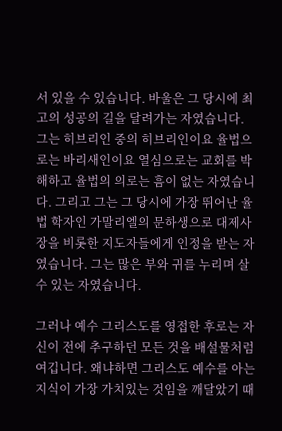서 있을 수 있습니다. 바울은 그 당시에 최고의 성공의 길을 달려가는 자였습니다. 그는 히브리인 중의 히브리인이요 율법으로는 바리새인이요 열심으로는 교회를 박해하고 율법의 의로는 흠이 없는 자였습니다. 그리고 그는 그 당시에 가장 뛰어난 율법 학자인 가말리엘의 문하생으로 대제사장을 비롯한 지도자들에게 인정을 받는 자였습니다. 그는 많은 부와 귀를 누리며 살 수 있는 자였습니다.

그러나 예수 그리스도를 영접한 후로는 자신이 전에 추구하던 모든 것을 배설물처럼 여깁니다. 왜냐하면 그리스도 예수를 아는 지식이 가장 가치있는 것임을 깨달았기 때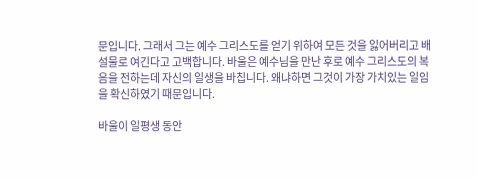문입니다. 그래서 그는 예수 그리스도를 얻기 위하여 모든 것을 잃어버리고 배설물로 여긴다고 고백합니다. 바울은 예수님을 만난 후로 예수 그리스도의 복음을 전하는데 자신의 일생을 바칩니다. 왜냐하면 그것이 가장 가치있는 일임을 확신하였기 때문입니다.

바울이 일평생 동안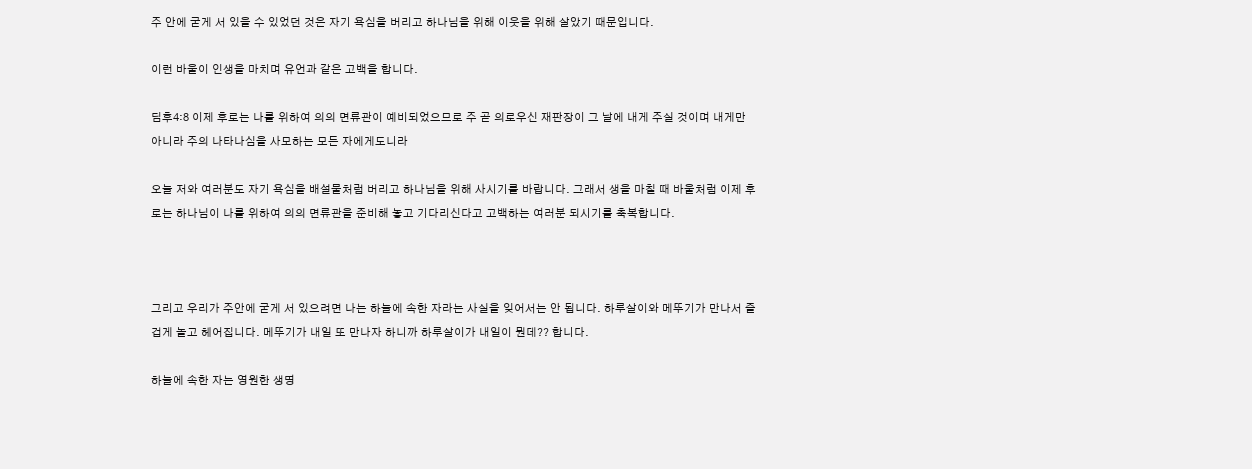주 안에 굳게 서 있을 수 있었던 것은 자기 욕심을 버리고 하나님을 위해 이웃을 위해 살았기 때문입니다.

이런 바울이 인생을 마치며 유언과 같은 고백을 합니다.

딤후4:8 이제 후로는 나를 위하여 의의 면류관이 예비되었으므로 주 곧 의로우신 재판장이 그 날에 내게 주실 것이며 내게만 아니라 주의 나타나심을 사모하는 모든 자에게도니라

오늘 저와 여러분도 자기 욕심을 배설물처럼 버리고 하나님을 위해 사시기를 바랍니다. 그래서 생을 마칠 때 바울처럼 이제 후로는 하나님이 나를 위하여 의의 면류관을 준비해 놓고 기다리신다고 고백하는 여러분 되시기를 축복합니다.



그리고 우리가 주안에 굳게 서 있으려면 나는 하늘에 속한 자라는 사실을 잊어서는 안 됩니다. 하루살이와 메뚜기가 만나서 즐겁게 놀고 헤어집니다. 메뚜기가 내일 또 만나자 하니까 하루살이가 내일이 뭔데?? 합니다.

하늘에 속한 자는 영원한 생명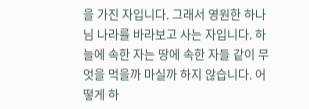을 가진 자입니다. 그래서 영원한 하나님 나라를 바라보고 사는 자입니다. 하늘에 속한 자는 땅에 속한 자들 같이 무엇을 먹을까 마실까 하지 않습니다. 어떻게 하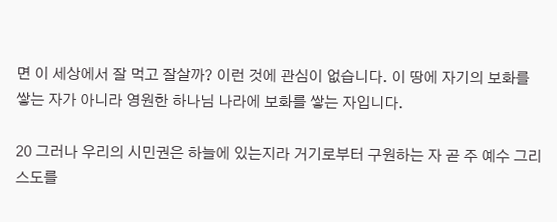면 이 세상에서 잘 먹고 잘살까? 이런 것에 관심이 없습니다. 이 땅에 자기의 보화를 쌓는 자가 아니라 영원한 하나님 나라에 보화를 쌓는 자입니다.

20 그러나 우리의 시민권은 하늘에 있는지라 거기로부터 구원하는 자 곧 주 예수 그리스도를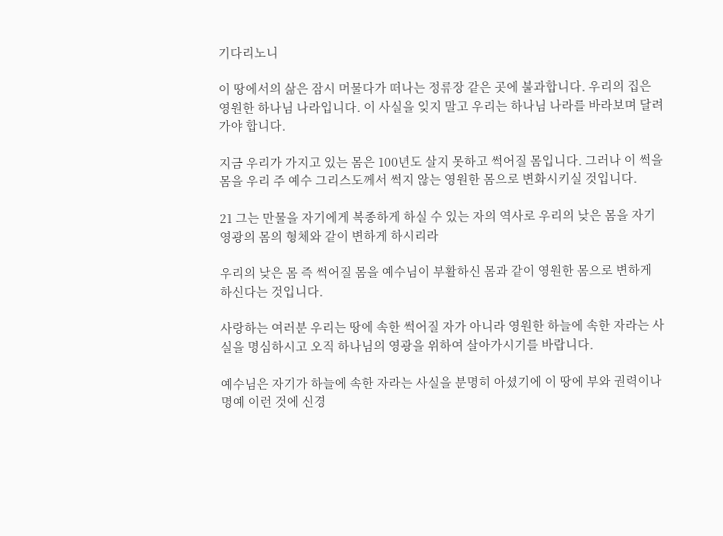기다리노니

이 땅에서의 삶은 잠시 머물다가 떠나는 정류장 같은 곳에 불과합니다. 우리의 집은 영원한 하나님 나라입니다. 이 사실을 잊지 말고 우리는 하나님 나라를 바라보며 달려가야 합니다.

지금 우리가 가지고 있는 몸은 100년도 살지 못하고 썩어질 몸입니다. 그러나 이 썩을 몸을 우리 주 예수 그리스도께서 썩지 않는 영원한 몸으로 변화시키실 것입니다.

21 그는 만물을 자기에게 복종하게 하실 수 있는 자의 역사로 우리의 낮은 몸을 자기 영광의 몸의 형체와 같이 변하게 하시리라

우리의 낮은 몸 즉 썩어질 몸을 예수님이 부활하신 몸과 같이 영원한 몸으로 변하게 하신다는 것입니다.

사랑하는 여러분 우리는 땅에 속한 썩어질 자가 아니라 영원한 하늘에 속한 자라는 사실을 명심하시고 오직 하나님의 영광을 위하여 살아가시기를 바랍니다.

예수님은 자기가 하늘에 속한 자라는 사실을 분명히 아셨기에 이 땅에 부와 권력이나 명예 이런 것에 신경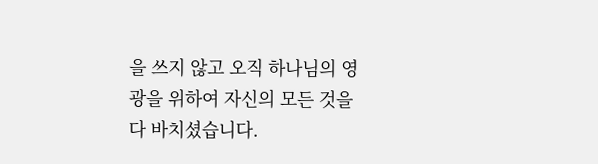을 쓰지 않고 오직 하나님의 영광을 위하여 자신의 모든 것을 다 바치셨습니다.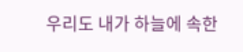우리도 내가 하늘에 속한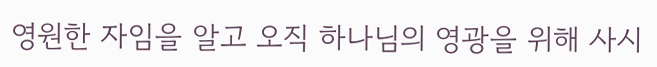영원한 자임을 알고 오직 하나님의 영광을 위해 사시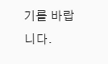기를 바랍니다.